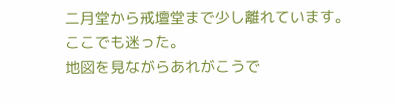二月堂から戒壇堂まで少し離れています。
ここでも迷った。
地図を見ながらあれがこうで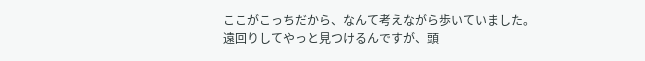ここがこっちだから、なんて考えながら歩いていました。
遠回りしてやっと見つけるんですが、頭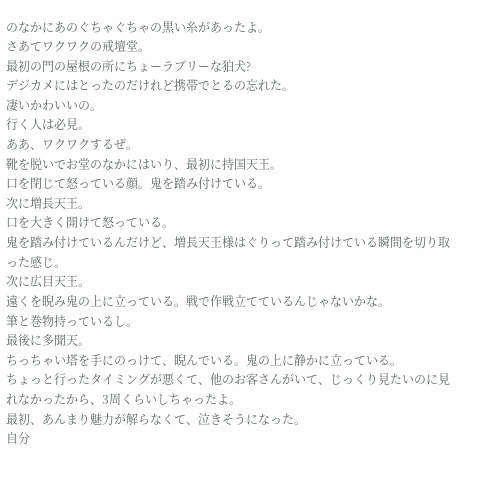のなかにあのぐちゃぐちゃの黒い糸があったよ。
さあてワクワクの戒壇堂。
最初の門の屋根の所にちょーラブリーな狛犬?
デジカメにはとったのだけれど携帯でとるの忘れた。
凄いかわいいの。
行く人は必見。
ああ、ワクワクするぜ。
靴を脱いでお堂のなかにはいり、最初に持国天王。
口を閉じて怒っている顔。鬼を踏み付けている。
次に増長天王。
口を大きく開けて怒っている。
鬼を踏み付けているんだけど、増長天王様はぐりって踏み付けている瞬間を切り取った感じ。
次に広目天王。
遠くを睨み鬼の上に立っている。戦で作戦立てているんじゃないかな。
筆と巻物持っているし。
最後に多聞天。
ちっちゃい塔を手にのっけて、睨んでいる。鬼の上に静かに立っている。
ちょっと行ったタイミングが悪くて、他のお客さんがいて、じっくり見たいのに見れなかったから、3周くらいしちゃったよ。
最初、あんまり魅力が解らなくて、泣きそうになった。
自分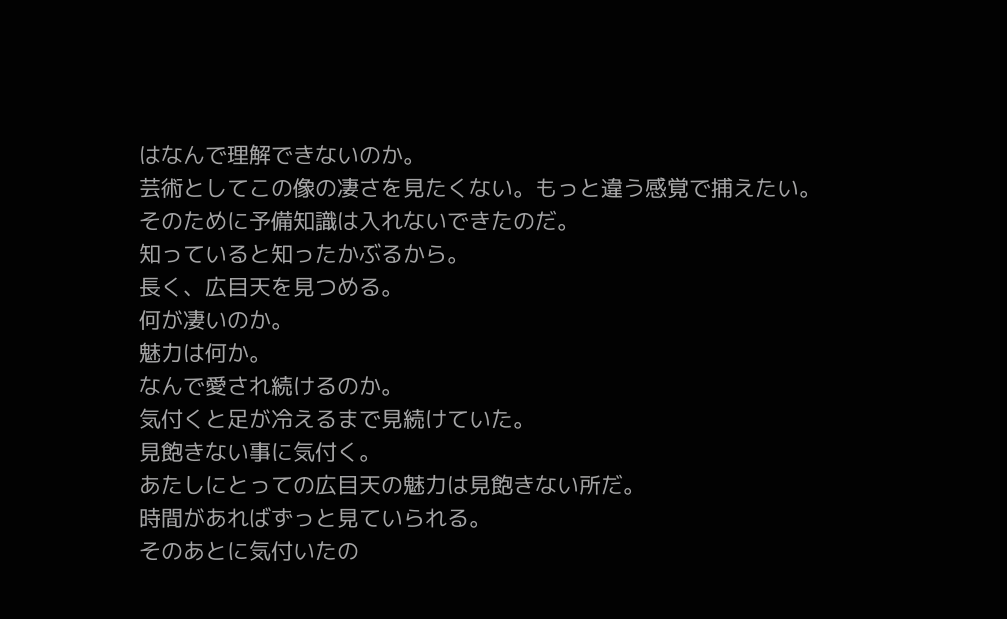はなんで理解できないのか。
芸術としてこの像の凄さを見たくない。もっと違う感覚で捕えたい。
そのために予備知識は入れないできたのだ。
知っていると知ったかぶるから。
長く、広目天を見つめる。
何が凄いのか。
魅力は何か。
なんで愛され続けるのか。
気付くと足が冷えるまで見続けていた。
見飽きない事に気付く。
あたしにとっての広目天の魅力は見飽きない所だ。
時間があればずっと見ていられる。
そのあとに気付いたの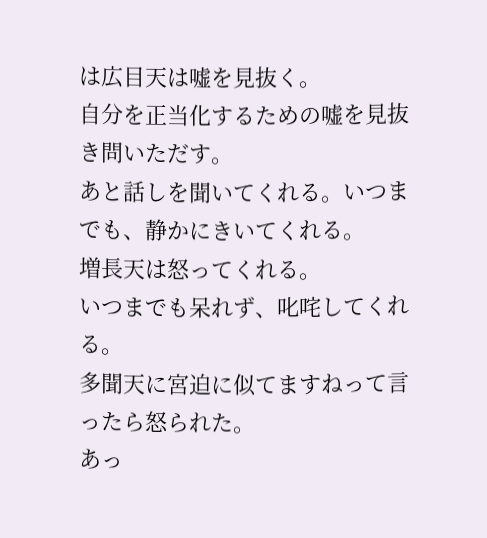は広目天は嘘を見抜く。
自分を正当化するための嘘を見抜き問いただす。
あと話しを聞いてくれる。いつまでも、静かにきいてくれる。
増長天は怒ってくれる。
いつまでも呆れず、叱咤してくれる。
多聞天に宮迫に似てますねって言ったら怒られた。
あっ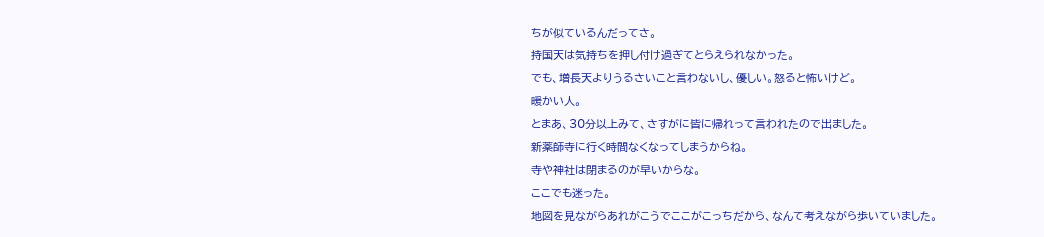ちが似ているんだってさ。
持国天は気持ちを押し付け過ぎてとらえられなかった。
でも、増長天よりうるさいこと言わないし、優しい。怒ると怖いけど。
暖かい人。
とまあ、30分以上みて、さすがに皆に帰れって言われたので出ました。
新薬師寺に行く時間なくなってしまうからね。
寺や神社は閉まるのが早いからな。
ここでも迷った。
地図を見ながらあれがこうでここがこっちだから、なんて考えながら歩いていました。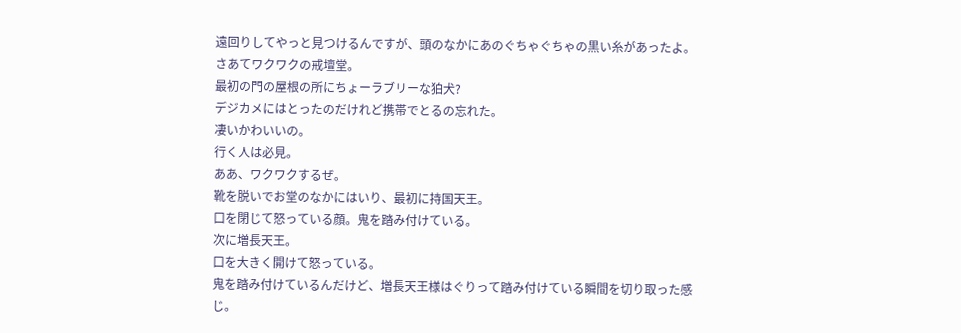遠回りしてやっと見つけるんですが、頭のなかにあのぐちゃぐちゃの黒い糸があったよ。
さあてワクワクの戒壇堂。
最初の門の屋根の所にちょーラブリーな狛犬?
デジカメにはとったのだけれど携帯でとるの忘れた。
凄いかわいいの。
行く人は必見。
ああ、ワクワクするぜ。
靴を脱いでお堂のなかにはいり、最初に持国天王。
口を閉じて怒っている顔。鬼を踏み付けている。
次に増長天王。
口を大きく開けて怒っている。
鬼を踏み付けているんだけど、増長天王様はぐりって踏み付けている瞬間を切り取った感じ。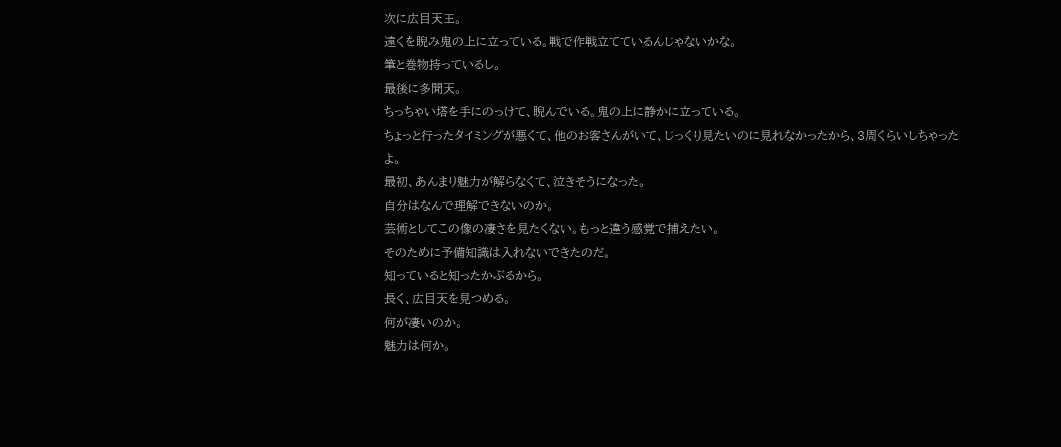次に広目天王。
遠くを睨み鬼の上に立っている。戦で作戦立てているんじゃないかな。
筆と巻物持っているし。
最後に多聞天。
ちっちゃい塔を手にのっけて、睨んでいる。鬼の上に静かに立っている。
ちょっと行ったタイミングが悪くて、他のお客さんがいて、じっくり見たいのに見れなかったから、3周くらいしちゃったよ。
最初、あんまり魅力が解らなくて、泣きそうになった。
自分はなんで理解できないのか。
芸術としてこの像の凄さを見たくない。もっと違う感覚で捕えたい。
そのために予備知識は入れないできたのだ。
知っていると知ったかぶるから。
長く、広目天を見つめる。
何が凄いのか。
魅力は何か。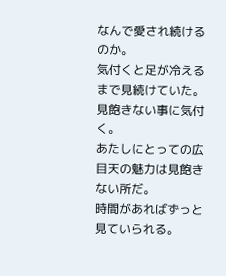なんで愛され続けるのか。
気付くと足が冷えるまで見続けていた。
見飽きない事に気付く。
あたしにとっての広目天の魅力は見飽きない所だ。
時間があればずっと見ていられる。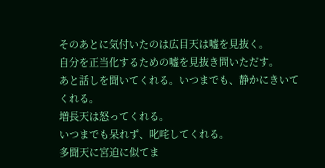そのあとに気付いたのは広目天は嘘を見抜く。
自分を正当化するための嘘を見抜き問いただす。
あと話しを聞いてくれる。いつまでも、静かにきいてくれる。
増長天は怒ってくれる。
いつまでも呆れず、叱咤してくれる。
多聞天に宮迫に似てま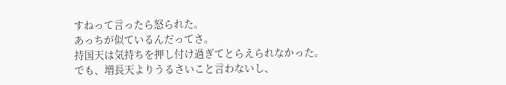すねって言ったら怒られた。
あっちが似ているんだってさ。
持国天は気持ちを押し付け過ぎてとらえられなかった。
でも、増長天よりうるさいこと言わないし、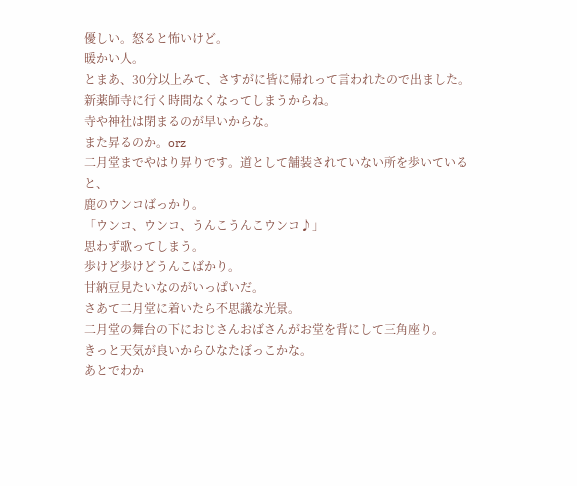優しい。怒ると怖いけど。
暖かい人。
とまあ、30分以上みて、さすがに皆に帰れって言われたので出ました。
新薬師寺に行く時間なくなってしまうからね。
寺や神社は閉まるのが早いからな。
また昇るのか。orz
二月堂までやはり昇りです。道として舗装されていない所を歩いていると、
鹿のウンコばっかり。
「ウンコ、ウンコ、うんこうんこウンコ♪」
思わず歌ってしまう。
歩けど歩けどうんこばかり。
甘納豆見たいなのがいっぱいだ。
さあて二月堂に着いたら不思議な光景。
二月堂の舞台の下におじさんおばさんがお堂を背にして三角座り。
きっと天気が良いからひなたぼっこかな。
あとでわか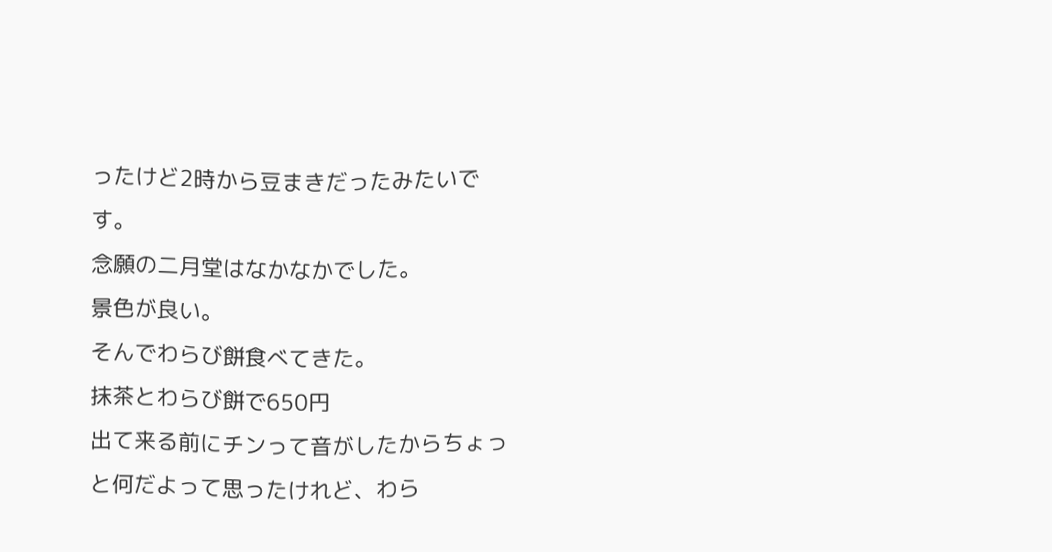ったけど2時から豆まきだったみたいです。
念願の二月堂はなかなかでした。
景色が良い。
そんでわらび餅食べてきた。
抹茶とわらび餅で650円
出て来る前にチンって音がしたからちょっと何だよって思ったけれど、わら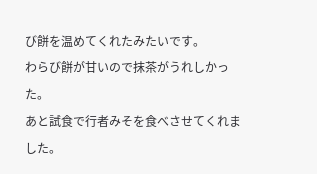び餅を温めてくれたみたいです。
わらび餅が甘いので抹茶がうれしかった。
あと試食で行者みそを食べさせてくれました。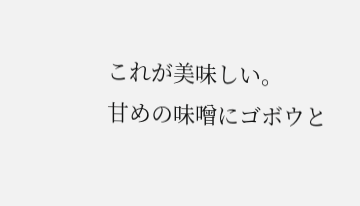これが美味しい。
甘めの味噌にゴボウと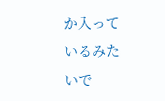か入っているみたいで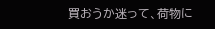買おうか迷って、荷物に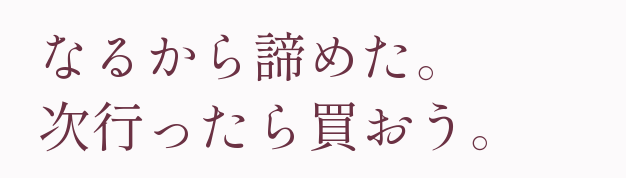なるから諦めた。
次行ったら買おう。